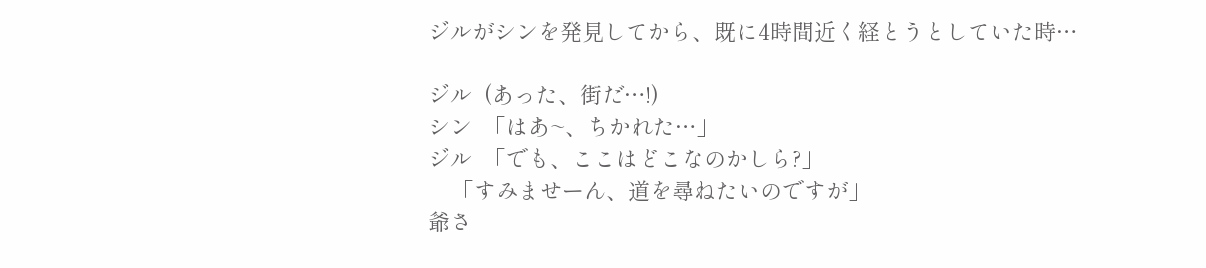ジルがシンを発見してから、既に4時間近く経とうとしていた時…

ジル  (あった、街だ…!)
シン  「はあ~、ちかれた…」
ジル  「でも、ここはどこなのかしら?」
    「すみませーん、道を尋ねたいのですが」
爺さ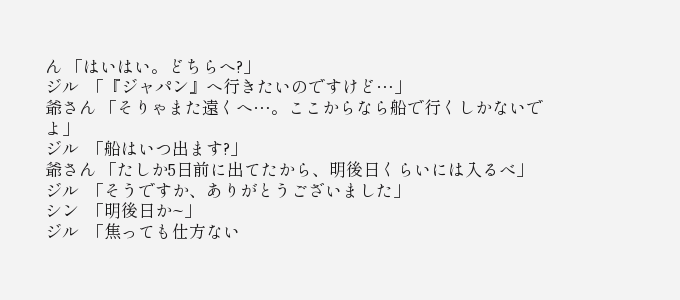ん 「はいはい。どちらへ?」
ジル  「『ジャパン』へ行きたいのですけど…」
爺さん 「そりゃまた遠くへ…。ここからなら船で行くしかないでよ」
ジル  「船はいつ出ます?」
爺さん 「たしか5日前に出てたから、明後日くらいには入るべ」
ジル  「そうですか、ありがとうございました」
シン  「明後日か~」
ジル  「焦っても仕方ない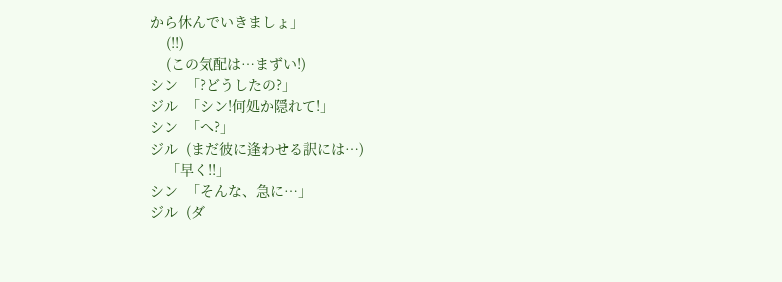から休んでいきましょ」
    (!!)
    (この気配は…まずい!)
シン  「?どうしたの?」
ジル  「シン!何処か隠れて!」
シン  「へ?」
ジル  (まだ彼に逢わせる訳には…)
    「早く!!」
シン  「そんな、急に…」
ジル  (ダ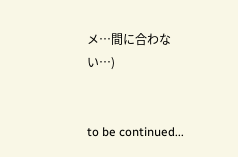メ…間に合わない…)


to be continued...